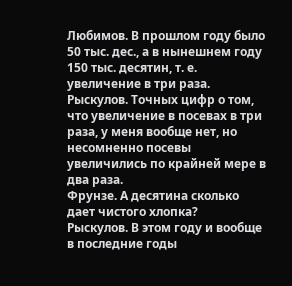Любимов. В прошлом году было 50 тыс. дес., а в нынешнем году 150 тыс. десятин, т. е. увеличение в три раза.
Рыскулов. Точных цифр о том, что увеличение в посевах в три раза, у меня вообще нет, но несомненно посевы увеличились по крайней мере в два раза.
Фрунзе. А десятина сколько дает чистого хлопка?
Рыскулов. В этом году и вообще в последние годы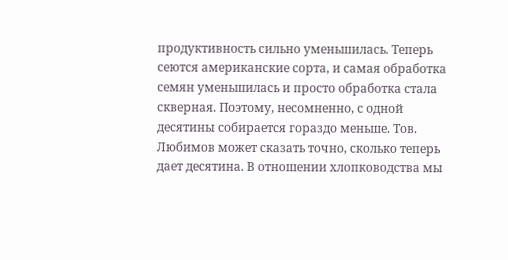продуктивность сильно уменьшилась. Теперь сеются американские сорта, и самая обработка семян уменьшилась и просто обработка стала скверная. Поэтому, несомненно, с одной десятины собирается гораздо меньше. Тов. Любимов может сказать точно, сколько теперь дает десятина. В отношении хлопководства мы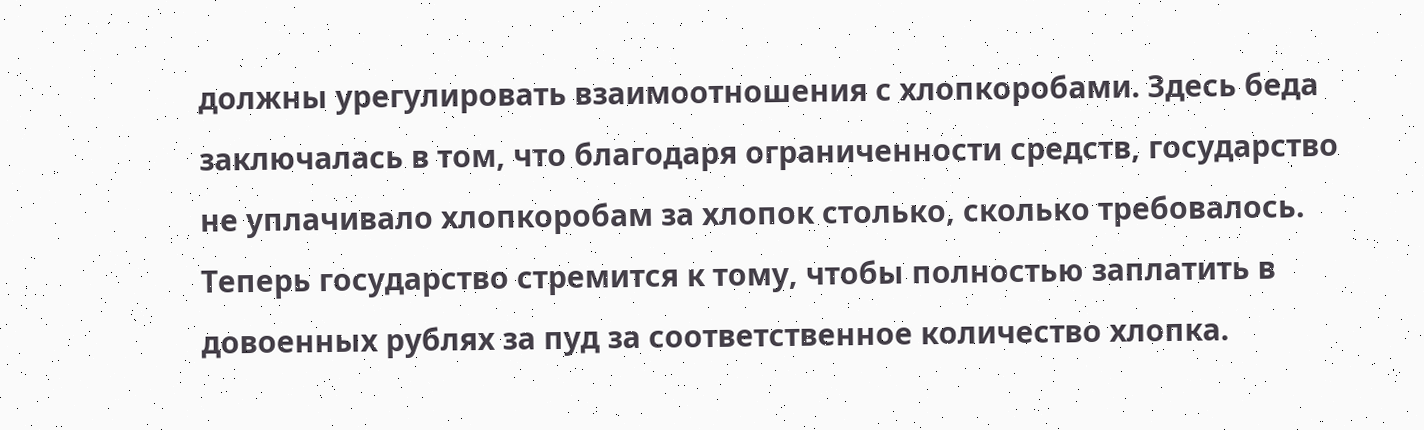должны урегулировать взаимоотношения с хлопкоробами. Здесь беда заключалась в том, что благодаря ограниченности средств, государство не уплачивало хлопкоробам за хлопок столько, сколько требовалось. Теперь государство стремится к тому, чтобы полностью заплатить в довоенных рублях за пуд за соответственное количество хлопка.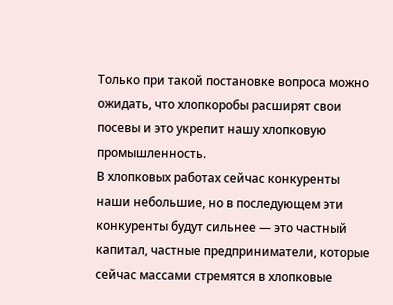Только при такой постановке вопроса можно ожидать, что хлопкоробы расширят свои посевы и это укрепит нашу хлопковую промышленность.
В хлопковых работах сейчас конкуренты наши небольшие, но в последующем эти конкуренты будут сильнее — это частный капитал, частные предприниматели, которые сейчас массами стремятся в хлопковые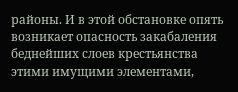районы. И в этой обстановке опять возникает опасность закабаления беднейших слоев крестьянства этими имущими элементами,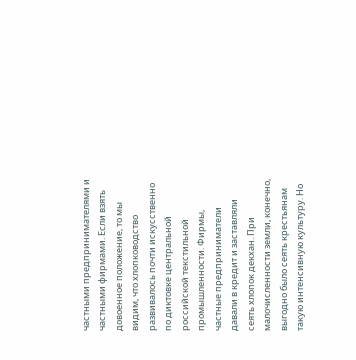частными предпринимателями и частными фирмами. Если взять довоенное положение, то мы видим, что хлопководство развивалось почти искусственно по диктовке центральной российской текстильной промышленности. Фирмы, частные предприниматели давали в кредит и заставляли сеять хлопок декхан. При малочисленности земли, конечно, выгодно было сеять крестьянам такую интенсивную культуру. Но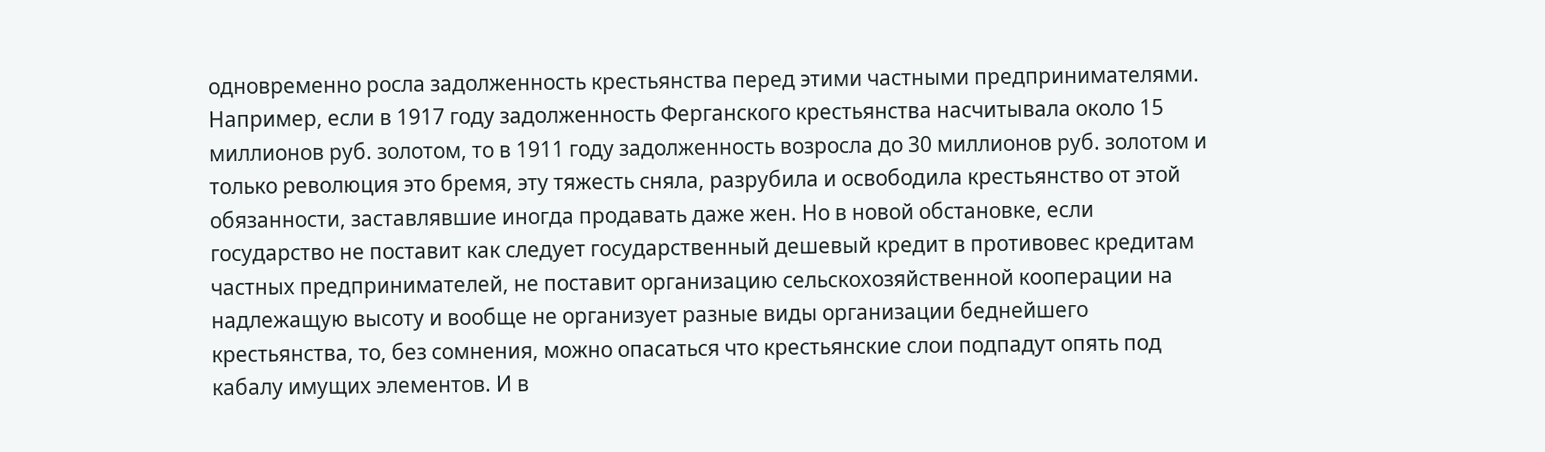одновременно росла задолженность крестьянства перед этими частными предпринимателями. Например, если в 1917 году задолженность Ферганского крестьянства насчитывала около 15 миллионов руб. золотом, то в 1911 году задолженность возросла до 30 миллионов руб. золотом и только революция это бремя, эту тяжесть сняла, разрубила и освободила крестьянство от этой обязанности, заставлявшие иногда продавать даже жен. Но в новой обстановке, если государство не поставит как следует государственный дешевый кредит в противовес кредитам частных предпринимателей, не поставит организацию сельскохозяйственной кооперации на надлежащую высоту и вообще не организует разные виды организации беднейшего крестьянства, то, без сомнения, можно опасаться что крестьянские слои подпадут опять под кабалу имущих элементов. И в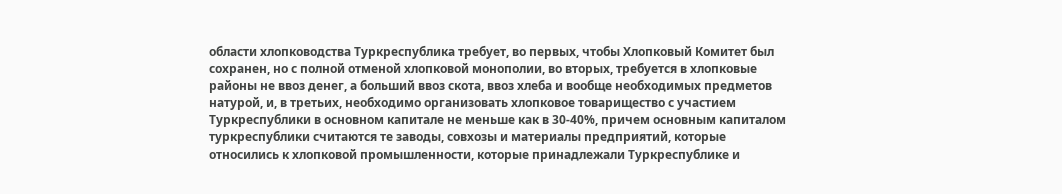области хлопководства Туркреспублика требует, во первых, чтобы Хлопковый Комитет был сохранен, но с полной отменой хлопковой монополии, во вторых, требуется в хлопковые районы не ввоз денег, а больший ввоз скота, ввоз хлеба и вообще необходимых предметов натурой, и, в третьих, необходимо организовать хлопковое товарищество с участием Туркреспублики в основном капитале не меньше как в 30-40%, причем основным капиталом туркреспублики считаются те заводы, совхозы и материалы предприятий, которые относились к хлопковой промышленности, которые принадлежали Туркреспублике и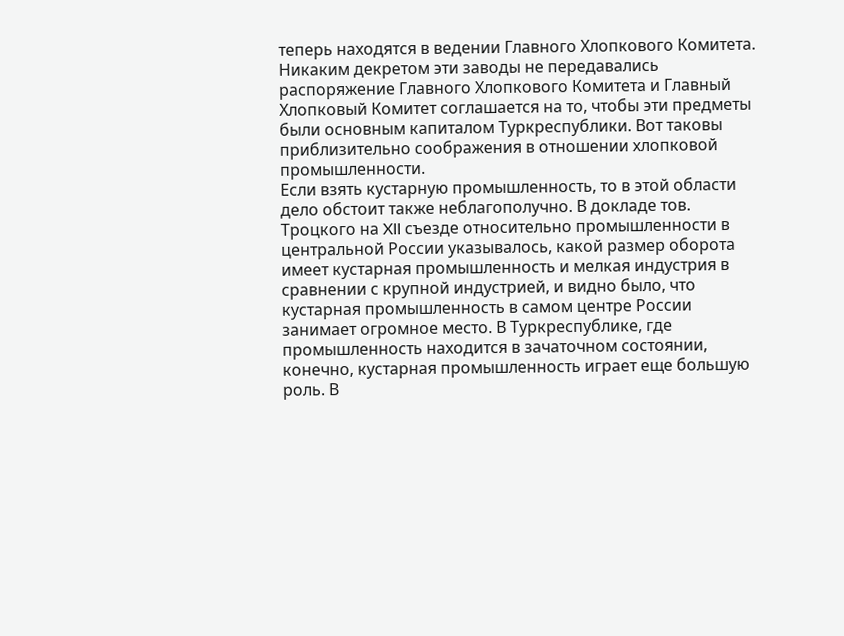теперь находятся в ведении Главного Хлопкового Комитета. Никаким декретом эти заводы не передавались распоряжение Главного Хлопкового Комитета и Главный Хлопковый Комитет соглашается на то, чтобы эти предметы были основным капиталом Туркреспублики. Вот таковы приблизительно соображения в отношении хлопковой промышленности.
Если взять кустарную промышленность, то в этой области дело обстоит также неблагополучно. В докладе тов. Троцкого на XII съезде относительно промышленности в центральной России указывалось, какой размер оборота имеет кустарная промышленность и мелкая индустрия в сравнении с крупной индустрией, и видно было, что кустарная промышленность в самом центре России занимает огромное место. В Туркреспублике, где промышленность находится в зачаточном состоянии, конечно, кустарная промышленность играет еще большую роль. В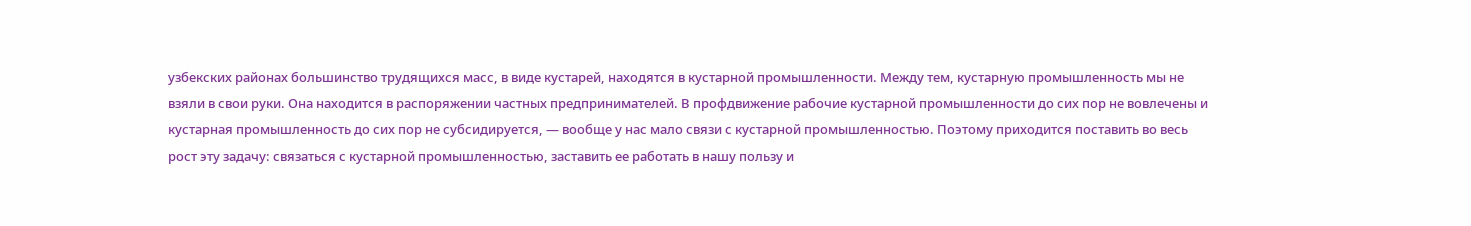узбекских районах большинство трудящихся масс, в виде кустарей, находятся в кустарной промышленности. Между тем, кустарную промышленность мы не взяли в свои руки. Она находится в распоряжении частных предпринимателей. В профдвижение рабочие кустарной промышленности до сих пор не вовлечены и кустарная промышленность до сих пор не субсидируется, — вообще у нас мало связи с кустарной промышленностью. Поэтому приходится поставить во весь рост эту задачу: связаться с кустарной промышленностью, заставить ее работать в нашу пользу и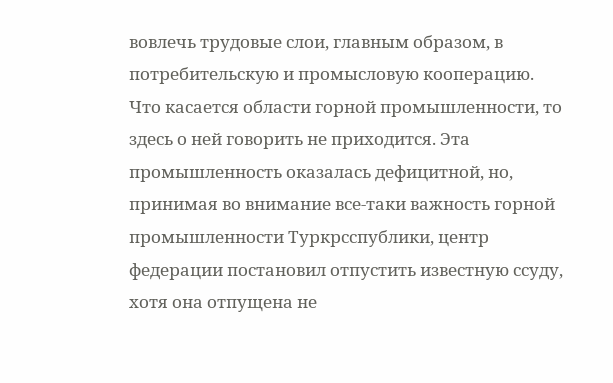вовлечь трудовые слои, главным образом, в потребительскую и промысловую кооперацию.
Что касается области горной промышленности, то здесь о ней говорить не приходится. Эта промышленность оказалась дефицитной, но, принимая во внимание все-таки важность горной промышленности Туркрсспублики, центр федерации постановил отпустить известную ссуду, хотя она отпущена не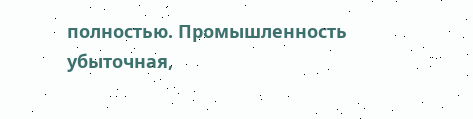полностью. Промышленность убыточная,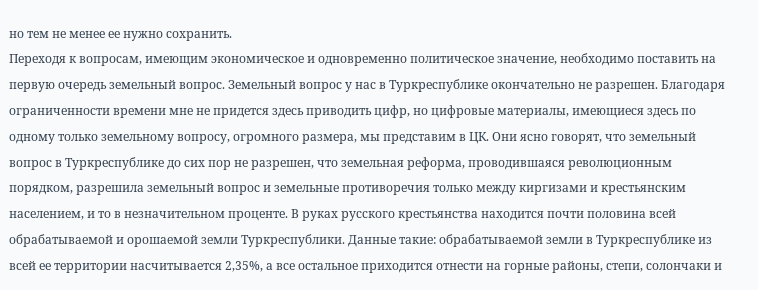но тем не менее ее нужно сохранить.
Переходя к вопросам, имеющим экономическое и одновременно политическое значение, необходимо поставить на первую очередь земельный вопрос. Земельный вопрос у нас в Туркреспублике окончательно не разрешен. Благодаря ограниченности времени мне не придется здесь приводить цифр, но цифровые материалы, имеющиеся здесь по одному только земельному вопросу, огромного размера, мы представим в ЦК. Они ясно говорят, что земельный вопрос в Туркреспублике до сих пор не разрешен, что земельная реформа, проводившаяся революционным порядком, разрешила земельный вопрос и земельные противоречия только между киргизами и крестьянским населением, и то в незначительном проценте. В руках русского крестьянства находится почти половина всей обрабатываемой и орошаемой земли Туркреспублики. Данные такие: обрабатываемой земли в Туркреспублике из всей ее территории насчитывается 2,35%, а все остальное приходится отнести на горные районы, степи, солончаки и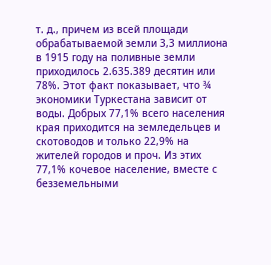т. д., причем из всей площади обрабатываемой земли 3,3 миллиона в 1915 году на поливные земли приходилось 2.635.389 десятин или 78%. Этот факт показывает, что ¾ экономики Туркестана зависит от воды. Добрых 77,1% всего населения края приходится на земледельцев и скотоводов и только 22,9% на жителей городов и проч. Из этих 77,1% кочевое население, вместе с безземельными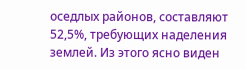оседлых районов, составляют 52,5%, требующих наделения землей. Из этого ясно виден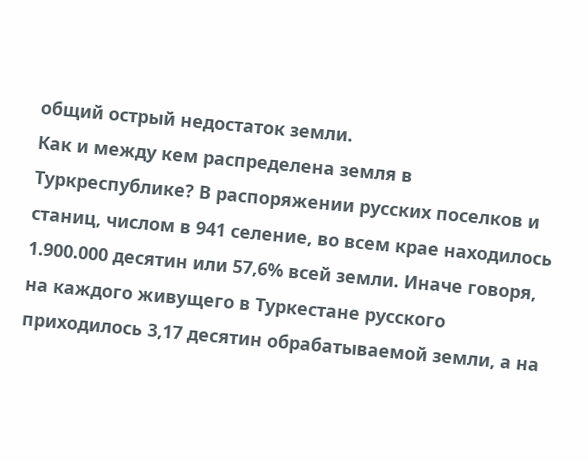общий острый недостаток земли.
Как и между кем распределена земля в Туркреспублике? В распоряжении русских поселков и станиц, числом в 941 селение, во всем крае находилось 1.900.000 десятин или 57,6% всей земли. Иначе говоря, на каждого живущего в Туркестане русского приходилось 3,17 десятин обрабатываемой земли, а на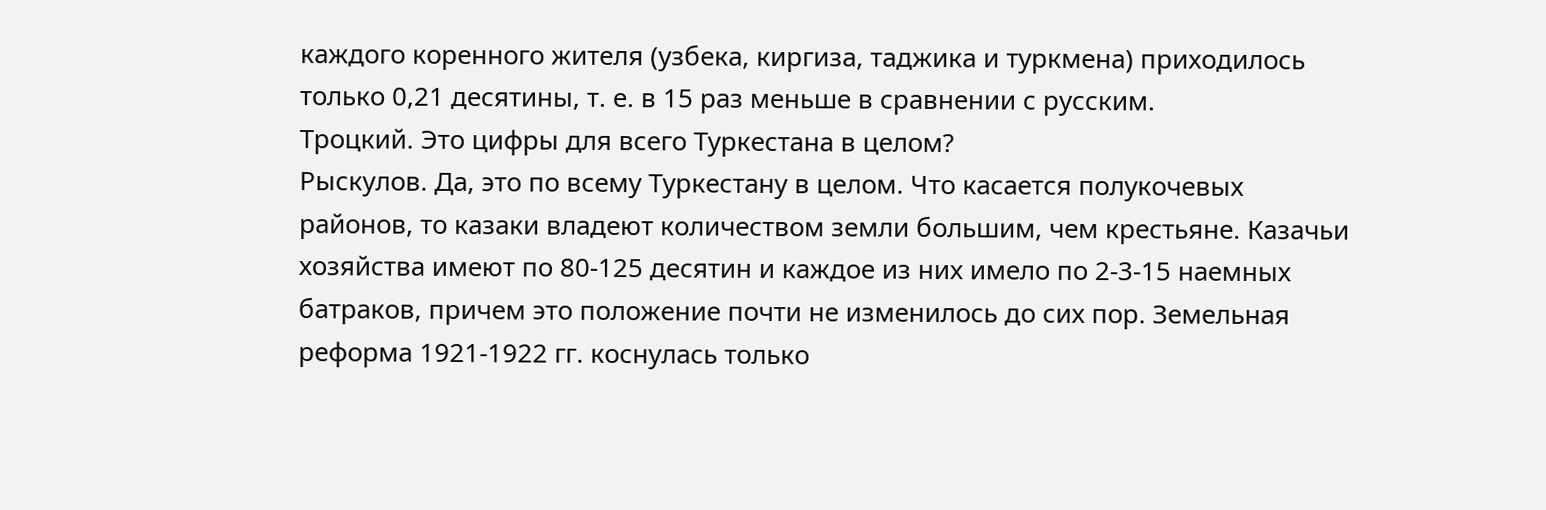каждого коренного жителя (узбека, киргиза, таджика и туркмена) приходилось только 0,21 десятины, т. е. в 15 раз меньше в сравнении с русским.
Троцкий. Это цифры для всего Туркестана в целом?
Рыскулов. Да, это по всему Туркестану в целом. Что касается полукочевых районов, то казаки владеют количеством земли большим, чем крестьяне. Казачьи хозяйства имеют по 80-125 десятин и каждое из них имело по 2-3-15 наемных батраков, причем это положение почти не изменилось до сих пор. Земельная реформа 1921-1922 гг. коснулась только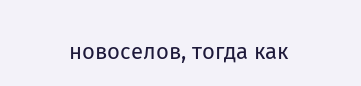новоселов, тогда как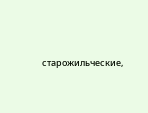старожильческие,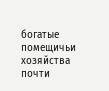богатые помещичьи хозяйства почти